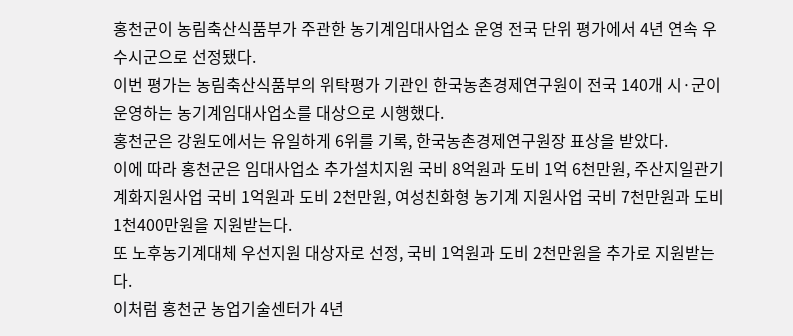홍천군이 농림축산식품부가 주관한 농기계임대사업소 운영 전국 단위 평가에서 4년 연속 우수시군으로 선정됐다.
이번 평가는 농림축산식품부의 위탁평가 기관인 한국농촌경제연구원이 전국 140개 시·군이 운영하는 농기계임대사업소를 대상으로 시행했다.
홍천군은 강원도에서는 유일하게 6위를 기록, 한국농촌경제연구원장 표상을 받았다.
이에 따라 홍천군은 임대사업소 추가설치지원 국비 8억원과 도비 1억 6천만원, 주산지일관기계화지원사업 국비 1억원과 도비 2천만원, 여성친화형 농기계 지원사업 국비 7천만원과 도비 1천400만원을 지원받는다.
또 노후농기계대체 우선지원 대상자로 선정, 국비 1억원과 도비 2천만원을 추가로 지원받는다.
이처럼 홍천군 농업기술센터가 4년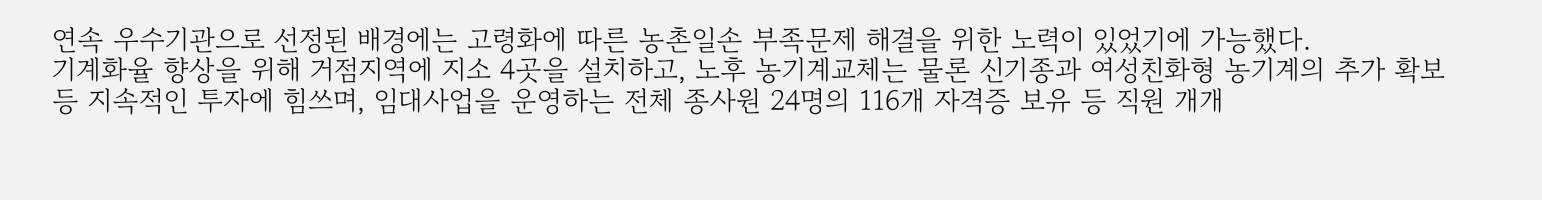연속 우수기관으로 선정된 배경에는 고령화에 따른 농촌일손 부족문제 해결을 위한 노력이 있었기에 가능했다.
기계화율 향상을 위해 거점지역에 지소 4곳을 설치하고, 노후 농기계교체는 물론 신기종과 여성친화형 농기계의 추가 확보 등 지속적인 투자에 힘쓰며, 임대사업을 운영하는 전체 종사원 24명의 116개 자격증 보유 등 직원 개개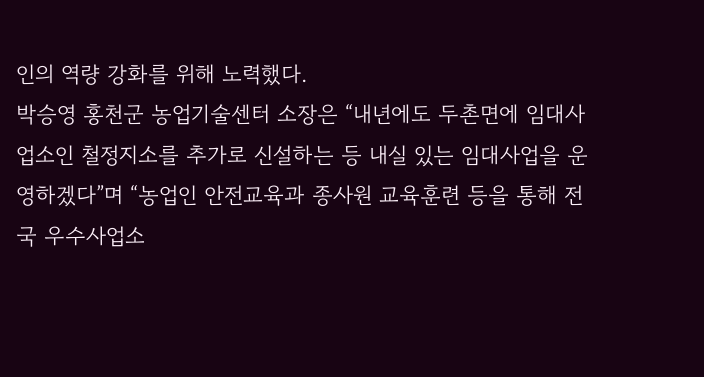인의 역량 강화를 위해 노력했다.
박승영 홍천군 농업기술센터 소장은 “내년에도 두촌면에 임대사업소인 철정지소를 추가로 신설하는 등 내실 있는 임대사업을 운영하겠다”며 “농업인 안전교육과 종사원 교육훈련 등을 통해 전국 우수사업소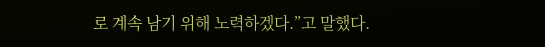로 계속 남기 위해 노력하겠다.”고 말했다.